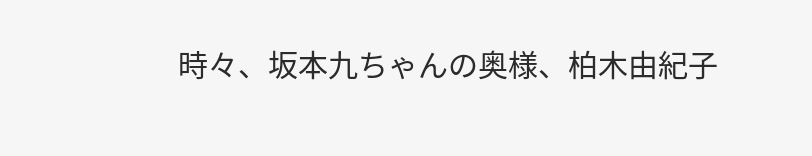時々、坂本九ちゃんの奥様、柏木由紀子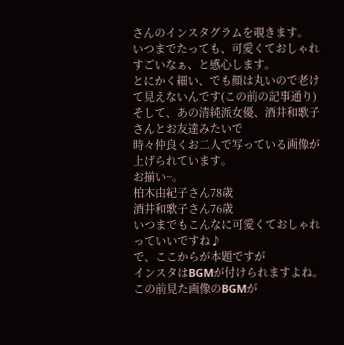さんのインスタグラムを覗きます。
いつまでたっても、可愛くておしゃれ
すごいなぁ、と感心します。
とにかく細い、でも顔は丸いので老けて見えないんです(この前の記事通り)
そして、あの清純派女優、酒井和歌子さんとお友達みたいで
時々仲良くお二人で写っている画像が上げられています。
お揃い~。
柏木由紀子さん78歳
酒井和歌子さん76歳
いつまでもこんなに可愛くておしゃれっていいですね♪
で、ここからが本題ですが
インスタはBGMが付けられますよね。
この前見た画像のBGMが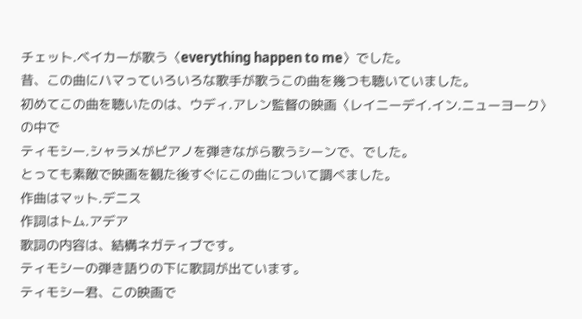チェット.ベイカーが歌う〈everything happen to me〉でした。
昔、この曲にハマっていろいろな歌手が歌うこの曲を幾つも聴いていました。
初めてこの曲を聴いたのは、ウディ.アレン監督の映画〈レイニーデイ.イン.ニューヨーク〉の中で
ティモシー.シャラメがピアノを弾きながら歌うシーンで、でした。
とっても素敵で映画を観た後すぐにこの曲について調べました。
作曲はマット.デニス
作詞はトム.アデア
歌詞の内容は、結構ネガティブです。
ティモシーの弾き語りの下に歌詞が出ています。
ティモシー君、この映画で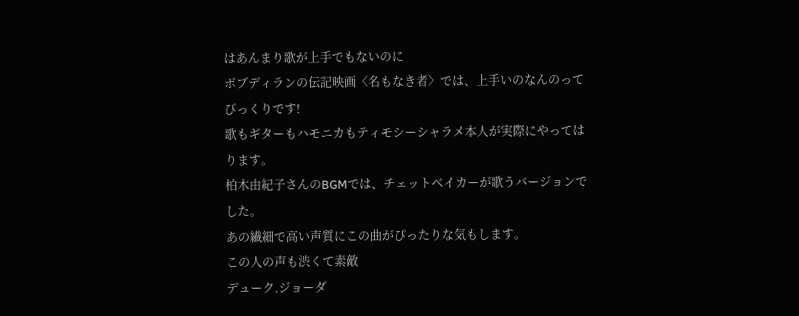はあんまり歌が上手でもないのに
ボブディランの伝記映画〈名もなき者〉では、上手いのなんのって
びっくりです!
歌もギターもハモニカもティモシーシャラメ本人が実際にやってはります。
柏木由紀子さんのBGMでは、チェットベイカーが歌うバージョンでした。
あの繊細で高い声質にこの曲がぴったりな気もします。
この人の声も渋くて素敵
デューク.ジョーダ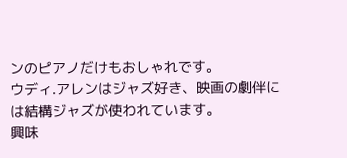ンのピアノだけもおしゃれです。
ウディ.アレンはジャズ好き、映画の劇伴には結構ジャズが使われています。
興味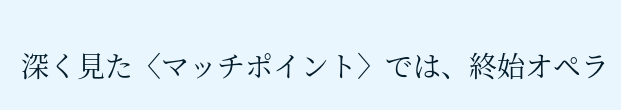深く見た〈マッチポイント〉では、終始オペラ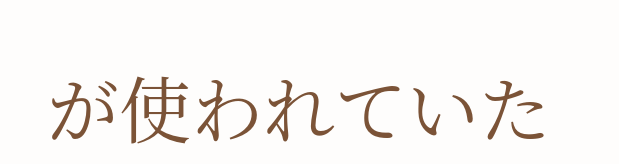が使われていた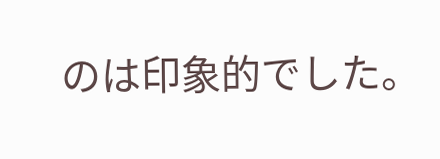のは印象的でした。